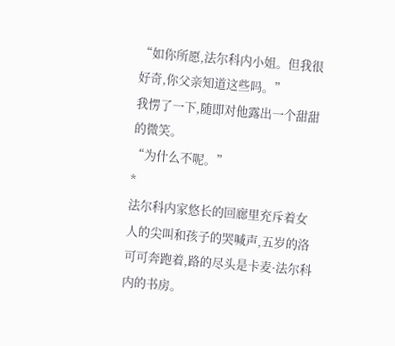“如你所愿,法尔科内小姐。但我很好奇,你父亲知道这些吗。”
我愣了一下,随即对他露出一个甜甜的微笑。
“为什么不呢。”
*
法尔科内家悠长的回廊里充斥着女人的尖叫和孩子的哭喊声,五岁的洛可可奔跑着,路的尽头是卡麦·法尔科内的书房。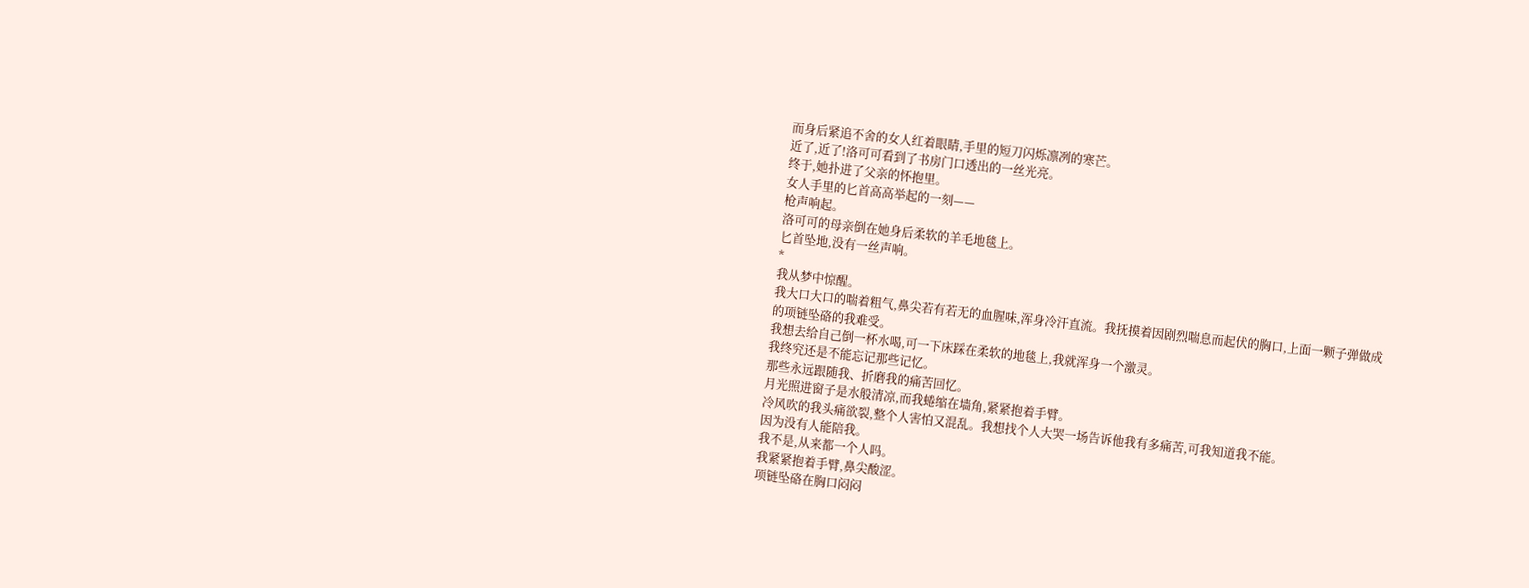而身后紧追不舍的女人红着眼睛,手里的短刀闪烁凛冽的寒芒。
近了,近了!洛可可看到了书房门口透出的一丝光亮。
终于,她扑进了父亲的怀抱里。
女人手里的匕首高高举起的一刻——
枪声响起。
洛可可的母亲倒在她身后柔软的羊毛地毯上。
匕首坠地,没有一丝声响。
*
我从梦中惊醒。
我大口大口的喘着粗气,鼻尖若有若无的血腥味,浑身冷汗直流。我抚摸着因剧烈喘息而起伏的胸口,上面一颗子弹做成的项链坠硌的我难受。
我想去给自己倒一杯水喝,可一下床踩在柔软的地毯上,我就浑身一个激灵。
我终究还是不能忘记那些记忆。
那些永远跟随我、折磨我的痛苦回忆。
月光照进窗子是水般清凉,而我蜷缩在墙角,紧紧抱着手臂。
冷风吹的我头痛欲裂,整个人害怕又混乱。我想找个人大哭一场告诉他我有多痛苦,可我知道我不能。
因为没有人能陪我。
我不是,从来都一个人吗。
我紧紧抱着手臂,鼻尖酸涩。
项链坠硌在胸口闷闷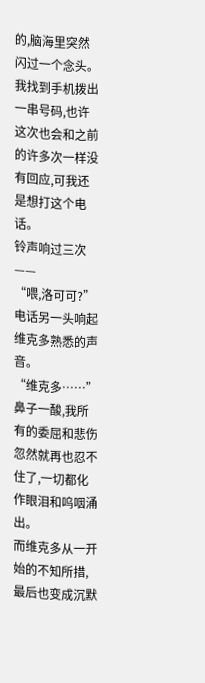的,脑海里突然闪过一个念头。
我找到手机拨出一串号码,也许这次也会和之前的许多次一样没有回应,可我还是想打这个电话。
铃声响过三次——
“喂,洛可可?”
电话另一头响起维克多熟悉的声音。
“维克多……”
鼻子一酸,我所有的委屈和悲伤忽然就再也忍不住了,一切都化作眼泪和呜咽涌出。
而维克多从一开始的不知所措,最后也变成沉默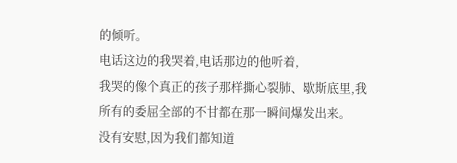的倾听。
电话这边的我哭着,电话那边的他听着,
我哭的像个真正的孩子那样撕心裂肺、歇斯底里,我所有的委屈全部的不甘都在那一瞬间爆发出来。
没有安慰,因为我们都知道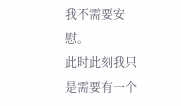我不需要安慰。
此时此刻我只是需要有一个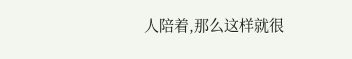人陪着,那么这样就很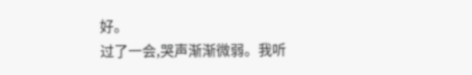好。
过了一会,哭声渐渐微弱。我听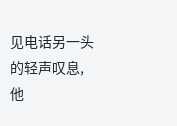见电话另一头的轻声叹息,他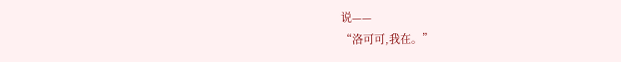说——
“洛可可,我在。”